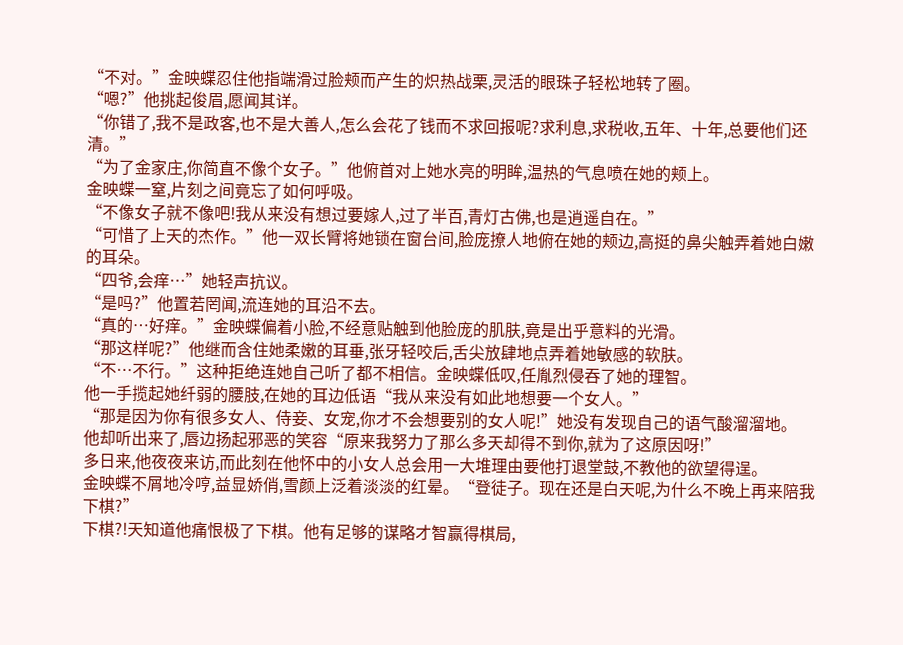“不对。”金映蝶忍住他指端滑过脸颊而产生的炽热战栗,灵活的眼珠子轻松地转了圈。
“嗯?”他挑起俊眉,愿闻其详。
“你错了,我不是政客,也不是大善人,怎么会花了钱而不求回报呢?求利息,求税收,五年、十年,总要他们还清。”
“为了金家庄,你简直不像个女子。”他俯首对上她水亮的明眸,温热的气息喷在她的颊上。
金映蝶一窒,片刻之间竟忘了如何呼吸。
“不像女子就不像吧!我从来没有想过要嫁人,过了半百,青灯古佛,也是逍遥自在。”
“可惜了上天的杰作。”他一双长臂将她锁在窗台间,脸庞撩人地俯在她的颊边,高挺的鼻尖触弄着她白嫩的耳朵。
“四爷,会痒…”她轻声抗议。
“是吗?”他置若罔闻,流连她的耳沿不去。
“真的…好痒。”金映蝶偏着小脸,不经意贴触到他脸庞的肌肤,竟是出乎意料的光滑。
“那这样呢?”他继而含住她柔嫩的耳垂,张牙轻咬后,舌尖放肆地点弄着她敏感的软肤。
“不…不行。”这种拒绝连她自己听了都不相信。金映蝶低叹,任胤烈侵吞了她的理智。
他一手揽起她纤弱的腰肢,在她的耳边低语“我从来没有如此地想要一个女人。”
“那是因为你有很多女人、侍妾、女宠,你才不会想要别的女人呢!”她没有发现自己的语气酸溜溜地。
他却听出来了,唇边扬起邪恶的笑容“原来我努力了那么多天却得不到你,就为了这原因呀!”
多日来,他夜夜来访,而此刻在他怀中的小女人总会用一大堆理由要他打退堂鼓,不教他的欲望得逞。
金映蝶不屑地冷哼,益显娇俏,雪颜上泛着淡淡的红晕。“登徒子。现在还是白天呢,为什么不晚上再来陪我下棋?”
下棋?!天知道他痛恨极了下棋。他有足够的谋略才智赢得棋局,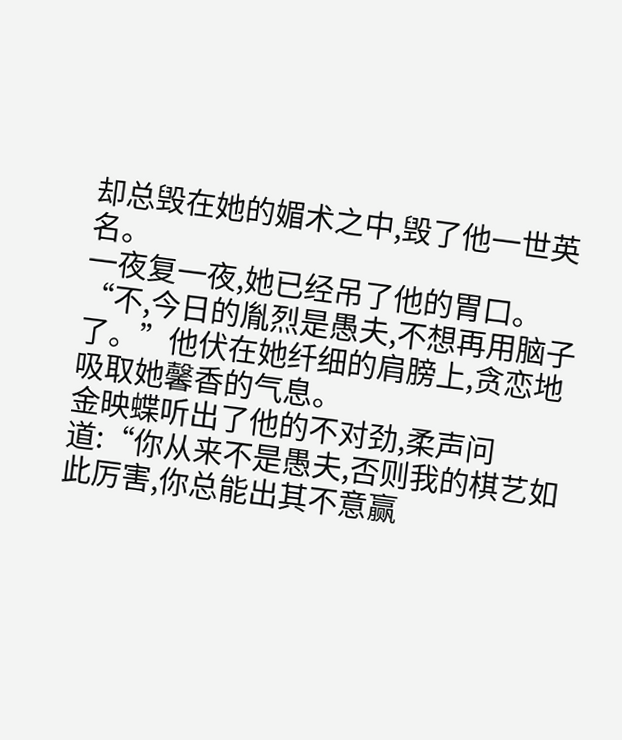却总毁在她的媚术之中,毁了他一世英名。
一夜复一夜,她已经吊了他的胃口。
“不,今日的胤烈是愚夫,不想再用脑子了。”他伏在她纤细的肩膀上,贪恋地吸取她馨香的气息。
金映蝶听出了他的不对劲,柔声问道:“你从来不是愚夫,否则我的棋艺如此厉害,你总能出其不意赢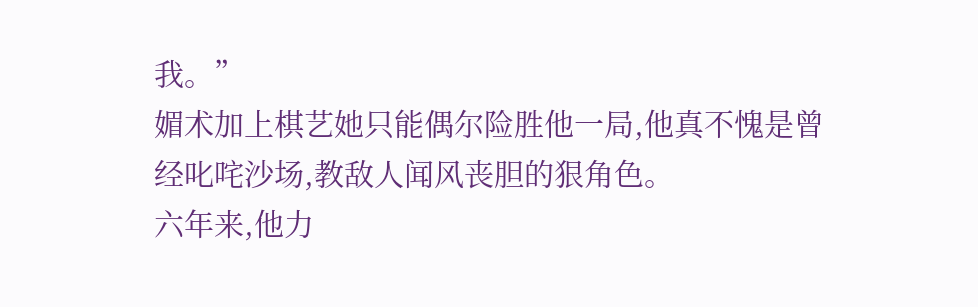我。”
媚术加上棋艺她只能偶尔险胜他一局,他真不愧是曾经叱咤沙场,教敌人闻风丧胆的狠角色。
六年来,他力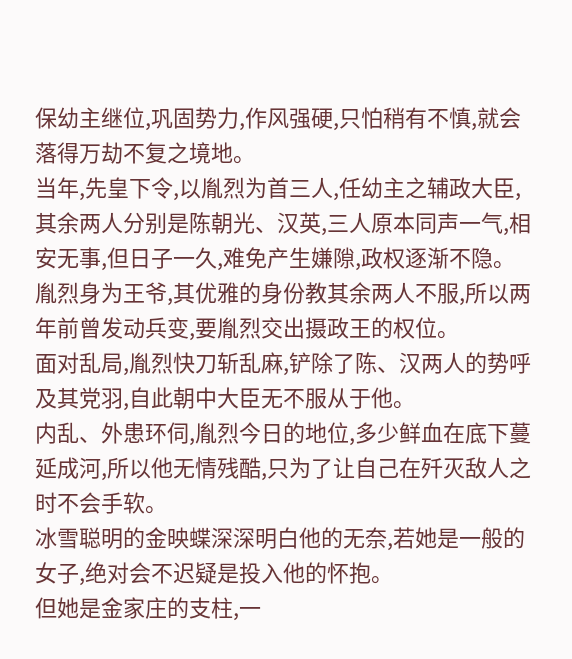保幼主继位,巩固势力,作风强硬,只怕稍有不慎,就会落得万劫不复之境地。
当年,先皇下令,以胤烈为首三人,任幼主之辅政大臣,其余两人分别是陈朝光、汉英,三人原本同声一气,相安无事,但日子一久,难免产生嫌隙,政权逐渐不隐。
胤烈身为王爷,其优雅的身份教其余两人不服,所以两年前曾发动兵变,要胤烈交出摄政王的权位。
面对乱局,胤烈快刀斩乱麻,铲除了陈、汉两人的势呼及其党羽,自此朝中大臣无不服从于他。
内乱、外患环伺,胤烈今日的地位,多少鲜血在底下蔓延成河,所以他无情残酷,只为了让自己在歼灭敌人之时不会手软。
冰雪聪明的金映蝶深深明白他的无奈,若她是一般的女子,绝对会不迟疑是投入他的怀抱。
但她是金家庄的支柱,一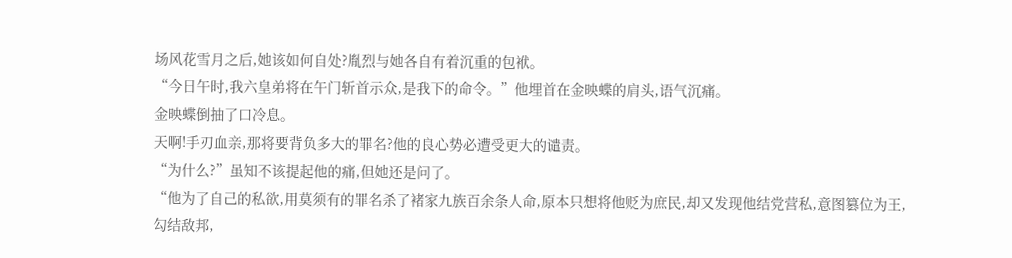场风花雪月之后,她该如何自处?胤烈与她各自有着沉重的包袱。
“今日午时,我六皇弟将在午门斩首示众,是我下的命令。”他埋首在金映蝶的肩头,语气沉痛。
金映蝶倒抽了口冷息。
天啊!手刃血亲,那将要背负多大的罪名?他的良心势必遭受更大的谴责。
“为什么?”虽知不该提起他的痛,但她还是问了。
“他为了自己的私欲,用莫须有的罪名杀了褚家九族百余条人命,原本只想将他贬为庶民,却又发现他结党营私,意图篡位为王,勾结敌邦,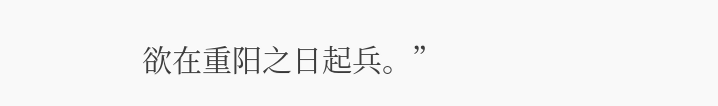欲在重阳之日起兵。”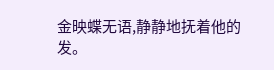金映蝶无语,静静地抚着他的发。